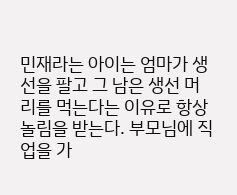민재라는 아이는 엄마가 생선을 팔고 그 남은 생선 머리를 먹는다는 이유로 항상 놀림을 받는다. 부모님에 직업을 가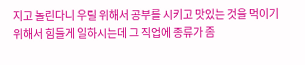지고 놀린다니 우릴 위해서 공부를 시키고 맛있는 것을 먹이기 위해서 힘들게 일하시는데 그 직업에 종류가 좀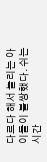다르다 해서 놀리는 아이들이 불쌍했다. 쉬는 시간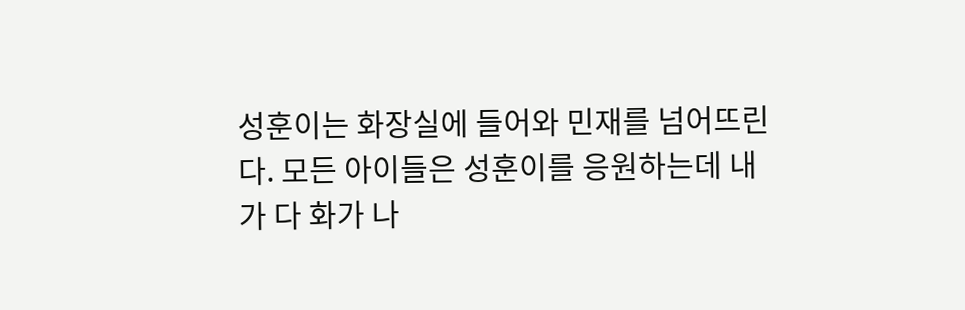성훈이는 화장실에 들어와 민재를 넘어뜨린다. 모든 아이들은 성훈이를 응원하는데 내가 다 화가 나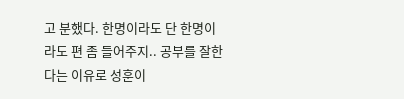고 분했다. 한명이라도 단 한명이라도 편 좀 들어주지.. 공부를 잘한다는 이유로 성훈이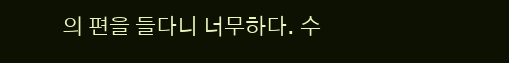의 편을 들다니 너무하다. 수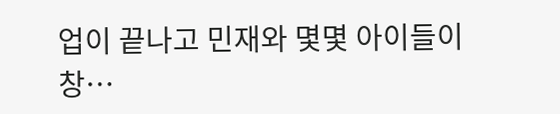업이 끝나고 민재와 몇몇 아이들이 창…